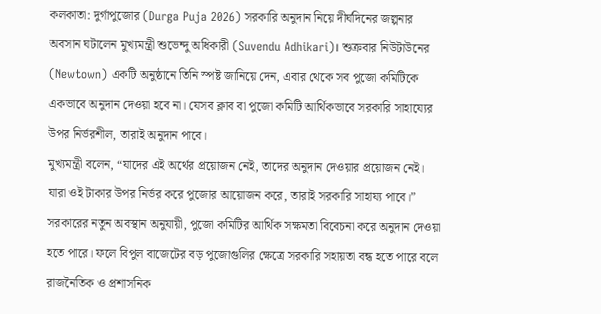কলকাতা: দুর্গাপুজোর (Durga Puja 2026) সরকারি অনুদান নিয়ে দীর্ঘদিনের জল্পনার অবসান ঘটালেন মুখ্যমন্ত্রী শুভেন্দু অধিকারী (Suvendu Adhikari)। শুক্রবার নিউটাউনের (Newtown) একটি অনুষ্ঠানে তিনি স্পষ্ট জানিয়ে দেন, এবার থেকে সব পুজো কমিটিকে একভাবে অনুদান দেওয়া হবে না। যেসব ক্লাব বা পুজো কমিটি আর্থিকভাবে সরকারি সাহায্যের উপর নির্ভরশীল, তারাই অনুদান পাবে।
মুখ্যমন্ত্রী বলেন, “যাদের এই অর্থের প্রয়োজন নেই, তাদের অনুদান দেওয়ার প্রয়োজন নেই। যারা ওই টাকার উপর নির্ভর করে পুজোর আয়োজন করে, তারাই সরকারি সাহায্য পাবে।”
সরকারের নতুন অবস্থান অনুযায়ী, পুজো কমিটির আর্থিক সক্ষমতা বিবেচনা করে অনুদান দেওয়া হতে পারে। ফলে বিপুল বাজেটের বড় পুজোগুলির ক্ষেত্রে সরকারি সহায়তা বন্ধ হতে পারে বলে রাজনৈতিক ও প্রশাসনিক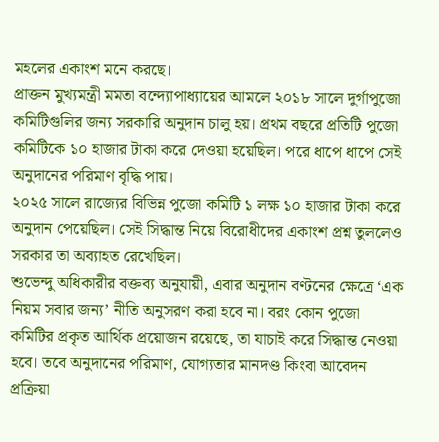মহলের একাংশ মনে করছে।
প্রাক্তন মুখ্যমন্ত্রী মমতা বন্দ্যোপাধ্যায়ের আমলে ২০১৮ সালে দুর্গাপুজো কমিটিগুলির জন্য সরকারি অনুদান চালু হয়। প্রথম বছরে প্রতিটি পুজো কমিটিকে ১০ হাজার টাকা করে দেওয়া হয়েছিল। পরে ধাপে ধাপে সেই অনুদানের পরিমাণ বৃদ্ধি পায়।
২০২৫ সালে রাজ্যের বিভিন্ন পুজো কমিটি ১ লক্ষ ১০ হাজার টাকা করে অনুদান পেয়েছিল। সেই সিদ্ধান্ত নিয়ে বিরোধীদের একাংশ প্রশ্ন তুললেও সরকার তা অব্যাহত রেখেছিল।
শুভেন্দু অধিকারীর বক্তব্য অনুযায়ী, এবার অনুদান বণ্টনের ক্ষেত্রে ‘এক নিয়ম সবার জন্য’ নীতি অনুসরণ করা হবে না। বরং কোন পুজো কমিটির প্রকৃত আর্থিক প্রয়োজন রয়েছে, তা যাচাই করে সিদ্ধান্ত নেওয়া হবে। তবে অনুদানের পরিমাণ, যোগ্যতার মানদণ্ড কিংবা আবেদন প্রক্রিয়া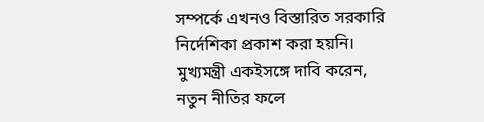সম্পর্কে এখনও বিস্তারিত সরকারি নির্দেশিকা প্রকাশ করা হয়নি।
মুখ্যমন্ত্রী একইসঙ্গে দাবি করেন, নতুন নীতির ফলে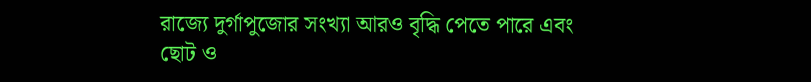রাজ্যে দুর্গাপুজোর সংখ্যা আরও বৃদ্ধি পেতে পারে এবং ছোট ও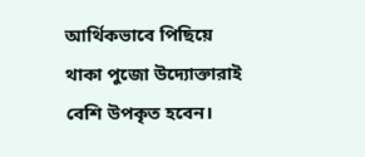আর্থিকভাবে পিছিয়ে থাকা পুজো উদ্যোক্তারাই বেশি উপকৃত হবেন।